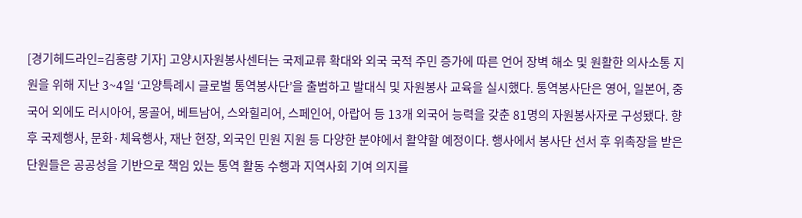[경기헤드라인=김홍량 기자] 고양시자원봉사센터는 국제교류 확대와 외국 국적 주민 증가에 따른 언어 장벽 해소 및 원활한 의사소통 지원을 위해 지난 3~4일 ‘고양특례시 글로벌 통역봉사단’을 출범하고 발대식 및 자원봉사 교육을 실시했다. 통역봉사단은 영어, 일본어, 중국어 외에도 러시아어, 몽골어, 베트남어, 스와힐리어, 스페인어, 아랍어 등 13개 외국어 능력을 갖춘 81명의 자원봉사자로 구성됐다. 향후 국제행사, 문화·체육행사, 재난 현장, 외국인 민원 지원 등 다양한 분야에서 활약할 예정이다. 행사에서 봉사단 선서 후 위촉장을 받은 단원들은 공공성을 기반으로 책임 있는 통역 활동 수행과 지역사회 기여 의지를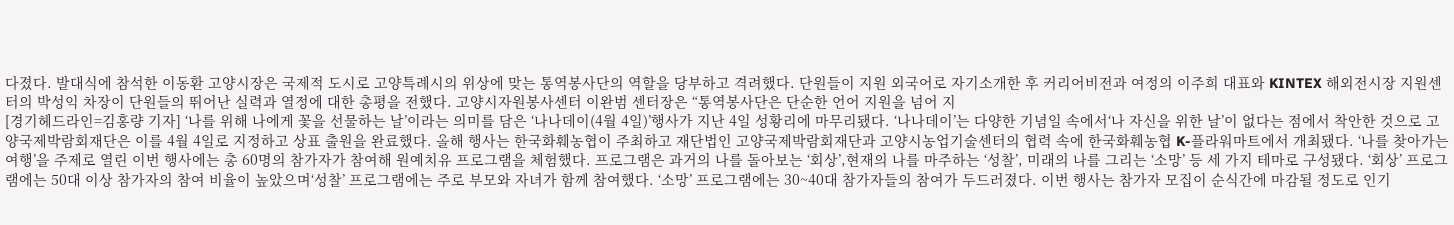다졌다. 발대식에 참석한 이동환 고양시장은 국제적 도시로 고양특례시의 위상에 맞는 통역봉사단의 역할을 당부하고 격려했다. 단원들이 지원 외국어로 자기소개한 후 커리어비전과 여정의 이주희 대표와 KINTEX 해외전시장 지원센터의 박성익 차장이 단원들의 뛰어난 실력과 열정에 대한 총평을 전했다. 고양시자원봉사센터 이완범 센터장은 “통역봉사단은 단순한 언어 지원을 넘어 지
[경기헤드라인=김홍량 기자] ‘나를 위해 나에게 꽃을 선물하는 날’이라는 의미를 담은 ‘나나데이(4월 4일)’행사가 지난 4일 성황리에 마무리됐다. ‘나나데이’는 다양한 기념일 속에서‘나 자신을 위한 날’이 없다는 점에서 착안한 것으로 고양국제박람회재단은 이를 4월 4일로 지정하고 상표 출원을 완료했다. 올해 행사는 한국화훼농협이 주최하고 재단법인 고양국제박람회재단과 고양시농업기술센터의 협력 속에 한국화훼농협 K-플라워마트에서 개최됐다. ‘나를 찾아가는 여행’을 주제로 열린 이번 행사에는 총 60명의 참가자가 참여해 원예치유 프로그램을 체험했다. 프로그램은 과거의 나를 돌아보는 ‘회상’,현재의 나를 마주하는 ‘성찰’, 미래의 나를 그리는 ‘소망’ 등 세 가지 테마로 구성됐다. ‘회상’ 프로그램에는 50대 이상 참가자의 참여 비율이 높았으며‘성찰’ 프로그램에는 주로 부모와 자녀가 함께 참여했다. ‘소망’ 프로그램에는 30~40대 참가자들의 참여가 두드러졌다. 이번 행사는 참가자 모집이 순식간에 마감될 정도로 인기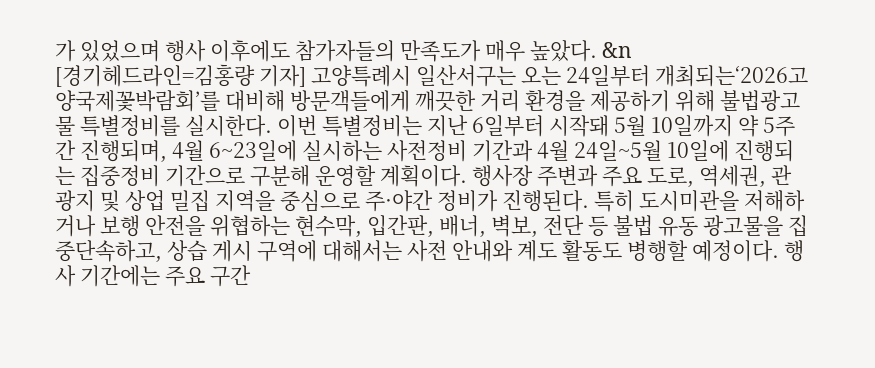가 있었으며 행사 이후에도 참가자들의 만족도가 매우 높았다. &n
[경기헤드라인=김홍량 기자] 고양특례시 일산서구는 오는 24일부터 개최되는‘2026고양국제꽃박람회’를 대비해 방문객들에게 깨끗한 거리 환경을 제공하기 위해 불법광고물 특별정비를 실시한다. 이번 특별정비는 지난 6일부터 시작돼 5월 10일까지 약 5주간 진행되며, 4월 6~23일에 실시하는 사전정비 기간과 4월 24일~5월 10일에 진행되는 집중정비 기간으로 구분해 운영할 계획이다. 행사장 주변과 주요 도로, 역세권, 관광지 및 상업 밀집 지역을 중심으로 주·야간 정비가 진행된다. 특히 도시미관을 저해하거나 보행 안전을 위협하는 현수막, 입간판, 배너, 벽보, 전단 등 불법 유동 광고물을 집중단속하고, 상습 게시 구역에 대해서는 사전 안내와 계도 활동도 병행할 예정이다. 행사 기간에는 주요 구간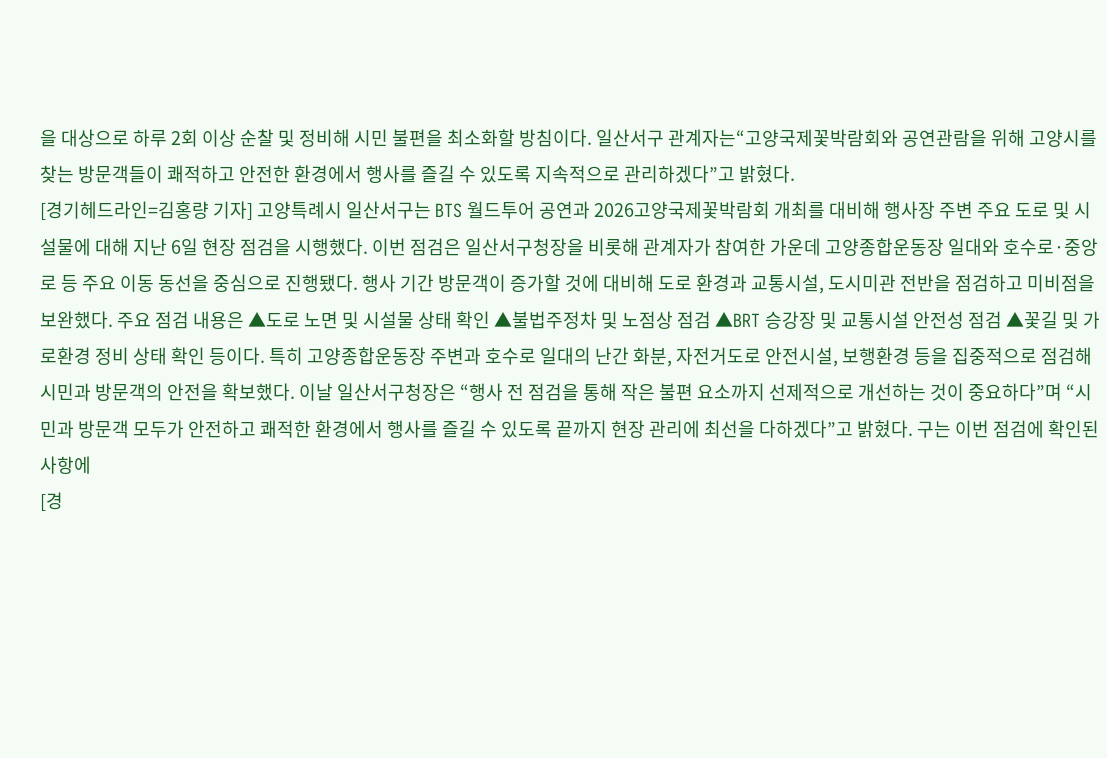을 대상으로 하루 2회 이상 순찰 및 정비해 시민 불편을 최소화할 방침이다. 일산서구 관계자는“고양국제꽃박람회와 공연관람을 위해 고양시를 찾는 방문객들이 쾌적하고 안전한 환경에서 행사를 즐길 수 있도록 지속적으로 관리하겠다”고 밝혔다.
[경기헤드라인=김홍량 기자] 고양특례시 일산서구는 BTS 월드투어 공연과 2026고양국제꽃박람회 개최를 대비해 행사장 주변 주요 도로 및 시설물에 대해 지난 6일 현장 점검을 시행했다. 이번 점검은 일산서구청장을 비롯해 관계자가 참여한 가운데 고양종합운동장 일대와 호수로·중앙로 등 주요 이동 동선을 중심으로 진행됐다. 행사 기간 방문객이 증가할 것에 대비해 도로 환경과 교통시설, 도시미관 전반을 점검하고 미비점을 보완했다. 주요 점검 내용은 ▲도로 노면 및 시설물 상태 확인 ▲불법주정차 및 노점상 점검 ▲BRT 승강장 및 교통시설 안전성 점검 ▲꽃길 및 가로환경 정비 상태 확인 등이다. 특히 고양종합운동장 주변과 호수로 일대의 난간 화분, 자전거도로 안전시설, 보행환경 등을 집중적으로 점검해 시민과 방문객의 안전을 확보했다. 이날 일산서구청장은 “행사 전 점검을 통해 작은 불편 요소까지 선제적으로 개선하는 것이 중요하다”며 “시민과 방문객 모두가 안전하고 쾌적한 환경에서 행사를 즐길 수 있도록 끝까지 현장 관리에 최선을 다하겠다”고 밝혔다. 구는 이번 점검에 확인된 사항에
[경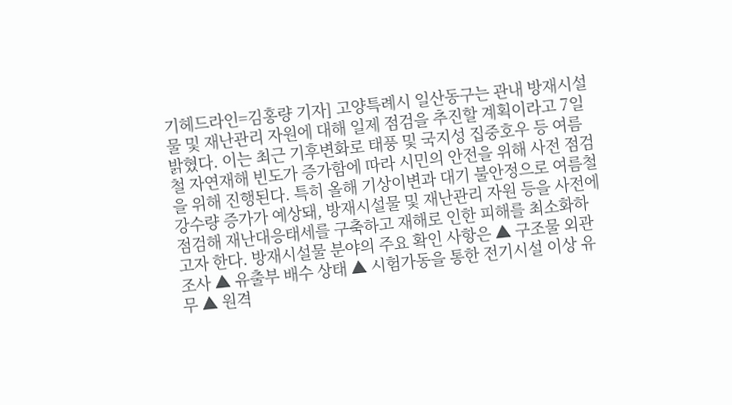기헤드라인=김홍량 기자] 고양특례시 일산동구는 관내 방재시설물 및 재난관리 자원에 대해 일제 점검을 추진할 계획이라고 7일 밝혔다. 이는 최근 기후변화로 태풍 및 국지성 집중호우 등 여름철 자연재해 빈도가 증가함에 따라 시민의 안전을 위해 사전 점검을 위해 진행된다. 특히 올해 기상이변과 대기 불안정으로 여름철 강수량 증가가 예상돼, 방재시설물 및 재난관리 자원 등을 사전에 점검해 재난대응태세를 구축하고 재해로 인한 피해를 최소화하고자 한다. 방재시설물 분야의 주요 확인 사항은 ▲ 구조물 외관 조사 ▲ 유출부 배수 상태 ▲ 시험가동을 통한 전기시설 이상 유무 ▲ 원격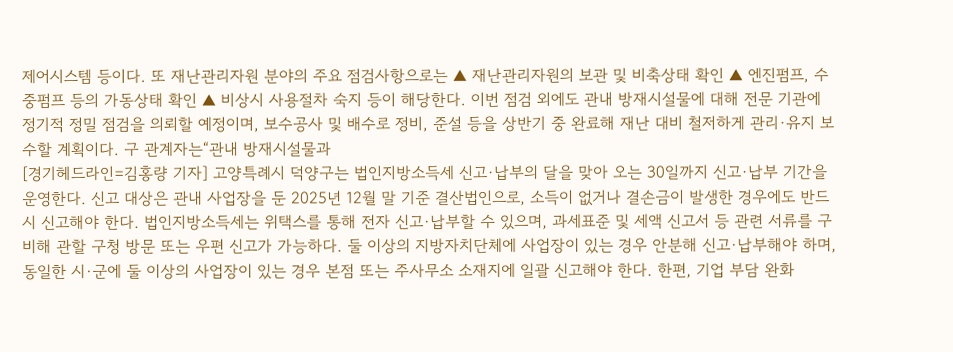제어시스템 등이다. 또 재난관리자원 분야의 주요 점검사항으로는 ▲ 재난관리자원의 보관 및 비축상태 확인 ▲ 엔진펌프, 수중펌프 등의 가동상태 확인 ▲ 비상시 사용절차 숙지 등이 해당한다. 이번 점검 외에도 관내 방재시설물에 대해 전문 기관에 정기적 정밀 점검을 의뢰할 예정이며, 보수공사 및 배수로 정비, 준설 등을 상반기 중 완료해 재난 대비 철저하게 관리·유지 보수할 계획이다. 구 관계자는“관내 방재시설물과
[경기헤드라인=김홍량 기자] 고양특례시 덕양구는 법인지방소득세 신고·납부의 달을 맞아 오는 30일까지 신고·납부 기간을 운영한다. 신고 대상은 관내 사업장을 둔 2025년 12월 말 기준 결산법인으로, 소득이 없거나 결손금이 발생한 경우에도 반드시 신고해야 한다. 법인지방소득세는 위택스를 통해 전자 신고·납부할 수 있으며, 과세표준 및 세액 신고서 등 관련 서류를 구비해 관할 구청 방문 또는 우편 신고가 가능하다. 둘 이상의 지방자치단체에 사업장이 있는 경우 안분해 신고·납부해야 하며, 동일한 시·군에 둘 이상의 사업장이 있는 경우 본점 또는 주사무소 소재지에 일괄 신고해야 한다. 한편, 기업 부담 완화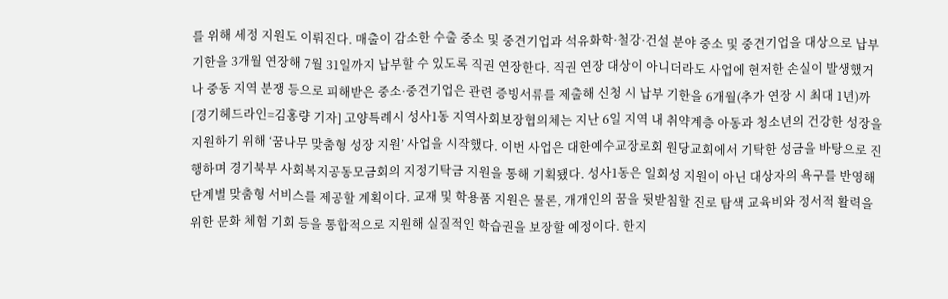를 위해 세정 지원도 이뤄진다. 매출이 감소한 수출 중소 및 중견기업과 석유화학·철강·건설 분야 중소 및 중견기업을 대상으로 납부 기한을 3개월 연장해 7월 31일까지 납부할 수 있도록 직권 연장한다. 직권 연장 대상이 아니더라도 사업에 현저한 손실이 발생했거나 중동 지역 분쟁 등으로 피해받은 중소·중견기업은 관련 증빙서류를 제출해 신청 시 납부 기한을 6개월(추가 연장 시 최대 1년)까
[경기헤드라인=김홍량 기자] 고양특례시 성사1동 지역사회보장협의체는 지난 6일 지역 내 취약계층 아동과 청소년의 건강한 성장을 지원하기 위해 ‘꿈나무 맞춤형 성장 지원’ 사업을 시작했다. 이번 사업은 대한예수교장로회 원당교회에서 기탁한 성금을 바탕으로 진행하며 경기북부 사회복지공동모금회의 지정기탁금 지원을 통해 기획됐다. 성사1동은 일회성 지원이 아닌 대상자의 욕구를 반영해 단계별 맞춤형 서비스를 제공할 계획이다. 교재 및 학용품 지원은 물론, 개개인의 꿈을 뒷받침할 진로 탐색 교육비와 정서적 활력을 위한 문화 체험 기회 등을 통합적으로 지원해 실질적인 학습권을 보장할 예정이다. 한지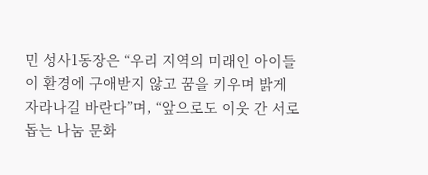민 성사1동장은 “우리 지역의 미래인 아이들이 환경에 구애받지 않고 꿈을 키우며 밝게 자라나길 바란다”며, “앞으로도 이웃 간 서로 돕는 나눔 문화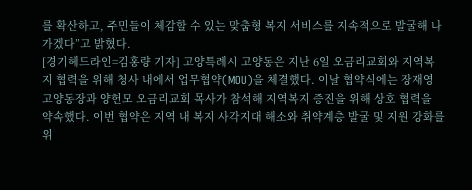를 확산하고, 주민들이 체감할 수 있는 맞춤형 복지 서비스를 지속적으로 발굴해 나가겠다”고 밝혔다.
[경기헤드라인=김홍량 기자] 고양특례시 고양동은 지난 6일 오금리교회와 지역복지 협력을 위해 청사 내에서 업무협약(MOU)을 체결했다. 이날 협약식에는 장재영 고양동장과 양헌모 오금리교회 목사가 참석해 지역복지 증진을 위해 상호 협력을 약속했다. 이번 협약은 지역 내 복지 사각지대 해소와 취약계층 발굴 및 지원 강화를 위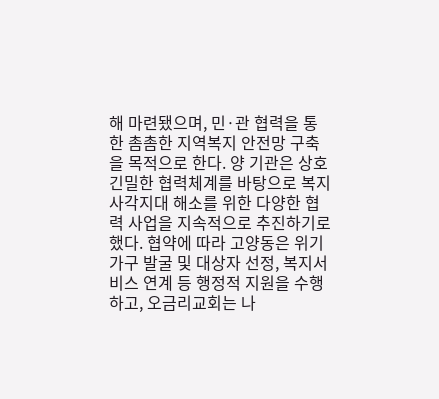해 마련됐으며, 민·관 협력을 통한 촘촘한 지역복지 안전망 구축을 목적으로 한다. 양 기관은 상호 긴밀한 협력체계를 바탕으로 복지 사각지대 해소를 위한 다양한 협력 사업을 지속적으로 추진하기로 했다. 협약에 따라 고양동은 위기가구 발굴 및 대상자 선정, 복지서비스 연계 등 행정적 지원을 수행하고, 오금리교회는 나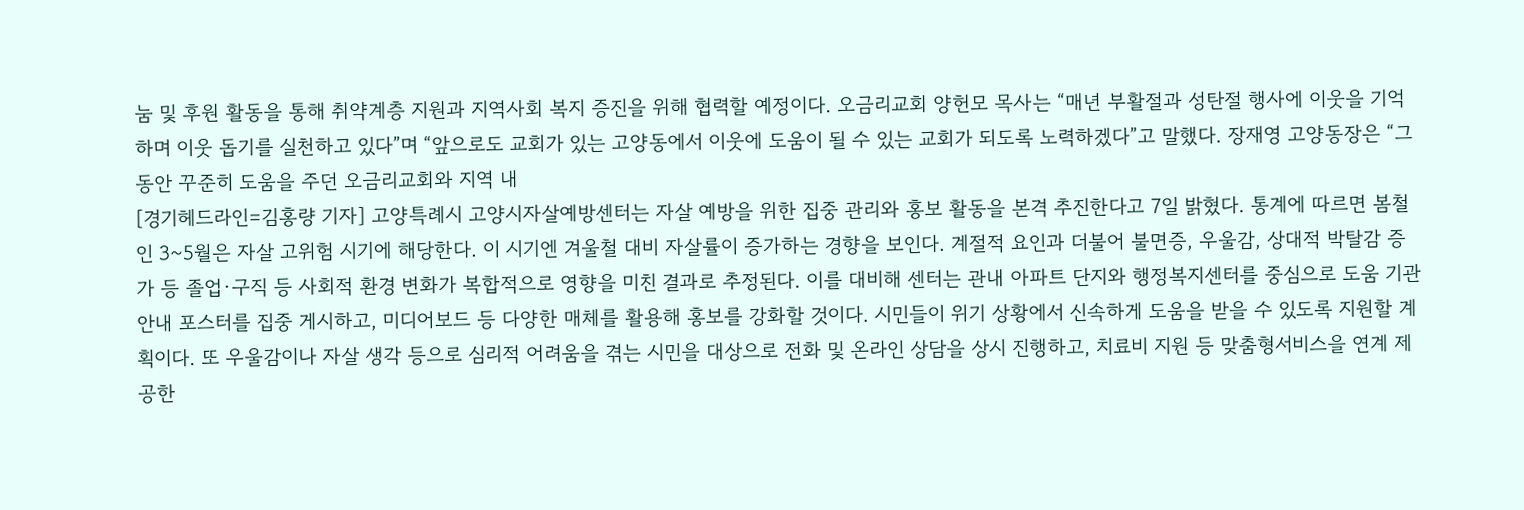눔 및 후원 활동을 통해 취약계층 지원과 지역사회 복지 증진을 위해 협력할 예정이다. 오금리교회 양헌모 목사는 “매년 부활절과 성탄절 행사에 이웃을 기억하며 이웃 돕기를 실천하고 있다”며 “앞으로도 교회가 있는 고양동에서 이웃에 도움이 될 수 있는 교회가 되도록 노력하겠다”고 말했다. 장재영 고양동장은 “그동안 꾸준히 도움을 주던 오금리교회와 지역 내
[경기헤드라인=김홍량 기자] 고양특례시 고양시자살예방센터는 자살 예방을 위한 집중 관리와 홍보 활동을 본격 추진한다고 7일 밝혔다. 통계에 따르면 봄철인 3~5월은 자살 고위험 시기에 해당한다. 이 시기엔 겨울철 대비 자살률이 증가하는 경향을 보인다. 계절적 요인과 더불어 불면증, 우울감, 상대적 박탈감 증가 등 졸업·구직 등 사회적 환경 변화가 복합적으로 영향을 미친 결과로 추정된다. 이를 대비해 센터는 관내 아파트 단지와 행정복지센터를 중심으로 도움 기관 안내 포스터를 집중 게시하고, 미디어보드 등 다양한 매체를 활용해 홍보를 강화할 것이다. 시민들이 위기 상황에서 신속하게 도움을 받을 수 있도록 지원할 계획이다. 또 우울감이나 자살 생각 등으로 심리적 어려움을 겪는 시민을 대상으로 전화 및 온라인 상담을 상시 진행하고, 치료비 지원 등 맞춤형서비스을 연계 제공한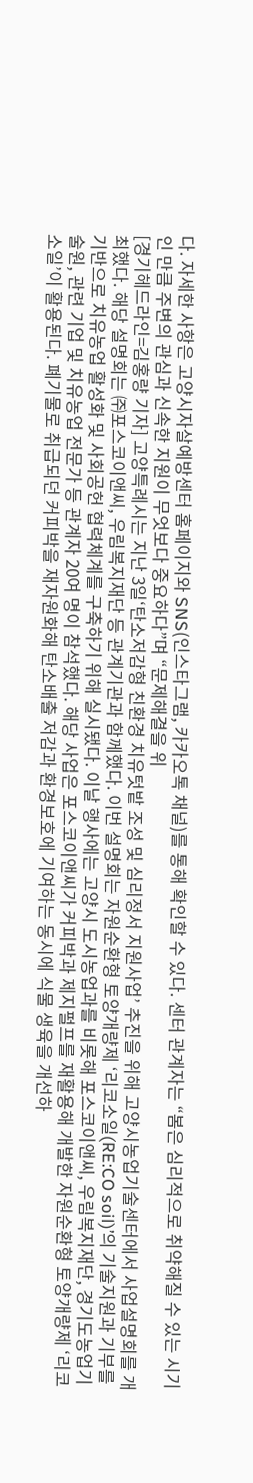다. 자세한 사항은 고양시자살예방센터 홈페이지와 SNS(인스타그램, 카카오톡 채널)를 통해 확인할 수 있다. 센터 관계자는 “봄은 심리적으로 취약해질 수 있는 시기인 만큼 주변의 관심과 신속한 지원이 무엇보다 중요하다”며 “문제해결을 위
[경기헤드라인=김홍량 기자] 고양특례시는 지난 3일‘탄소저감형 친환경 치유텃밭 조성 및 심리정서 지원사업’ 추진을 위해 고양시농업기술센터에서 사업설명회를 개최했다. 해당 설명회는 ㈜포스코이앤씨, 우림복지재단 등 관계기관과 함께했다. 이번 설명회는 자원순환형 토양개량제 ‘리코소일(RE:CO soil)’의 기술지원과 기부를 기반으로 치유농업 활성화 및 사회공헌 협력체계를 구축하기 위해 실시됐다. 이날 행사에는 고양시 도시농업과를 비롯해 포스코이앤씨, 우림복지재단, 경기도농업기술원, 관련 기업 및 치유농업 전문가 등 관계자 20여 명이 참석했다. 해당 사업은 포스코이앤씨가 커피박과 제지펄프를 재활용해 개발한 자원순환형 토양개량제 ‘리코소일’이 활용된다. 폐기물로 취급되던 커피박을 재자원화해 탄소배출 저감과 환경보호에 기여하는 동시에 식물 생육을 개선하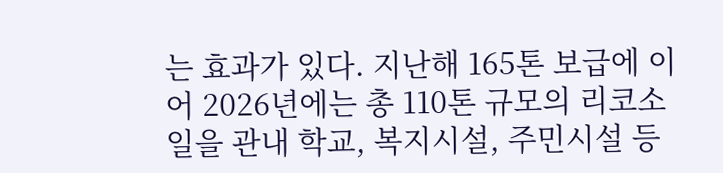는 효과가 있다. 지난해 165톤 보급에 이어 2026년에는 총 110톤 규모의 리코소일을 관내 학교, 복지시설, 주민시설 등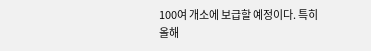100여 개소에 보급할 예정이다. 특히 올해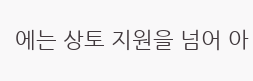에는 상토 지원을 넘어 아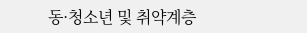동·청소년 및 취약계층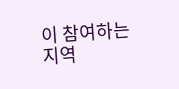이 참여하는 지역